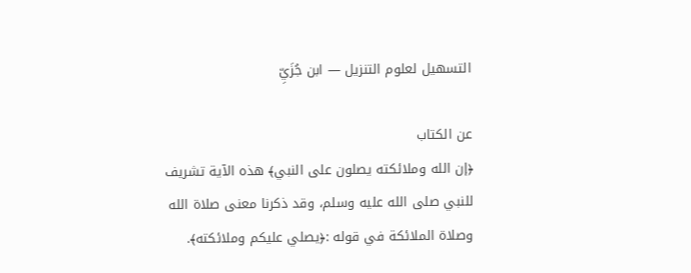التسهيل لعلوم التنزيل — ابن جُزَيِّ

عن الكتاب
﴿إن الله وملائكته يصلون على النبي﴾ هذه الآية تشريف للنبي صلى الله عليه وسلم، وقد ذكرنا معنى صلاة الله وصلاة الملائكة في قوله :﴿يصلي عليكم وملائكته﴾.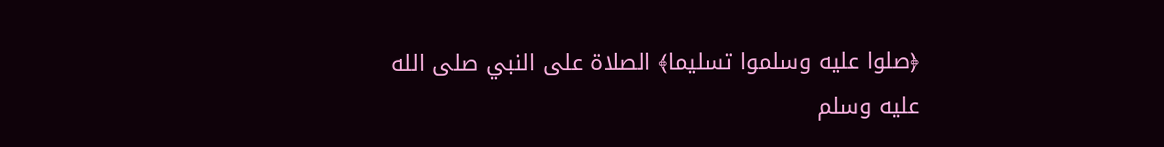﴿صلوا عليه وسلموا تسليما﴾ الصلاة على النبي صلى الله عليه وسلم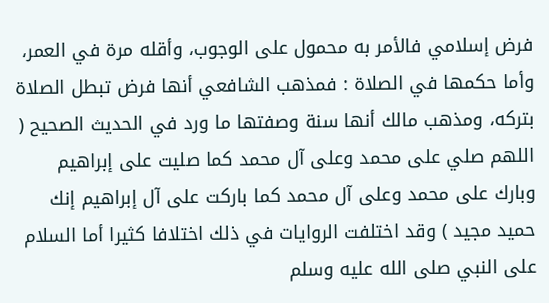فرض إسلامي فالأمر به محمول على الوجوب، وأقله مرة في العمر، وأما حكمها في الصلاة : فمذهب الشافعي أنها فرض تبطل الصلاة بتركه، ومذهب مالك أنها سنة وصفتها ما ورد في الحديث الصحيح ( اللهم صلي على محمد وعلى آل محمد كما صليت على إبراهيم وبارك على محمد وعلى آل محمد كما باركت على آل إبراهيم إنك حميد مجيد ) وقد اختلفت الروايات في ذلك اختلافا كثيرا أما السلام على النبي صلى الله عليه وسلم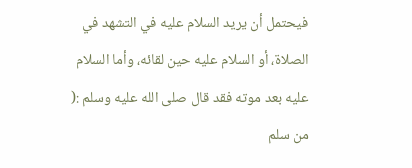فيحتمل أن يريد السلام عليه في التشهد في الصلاة، أو السلام عليه حين لقائه، وأما السلام عليه بعد موته فقد قال صلى الله عليه وسلم :( من سلم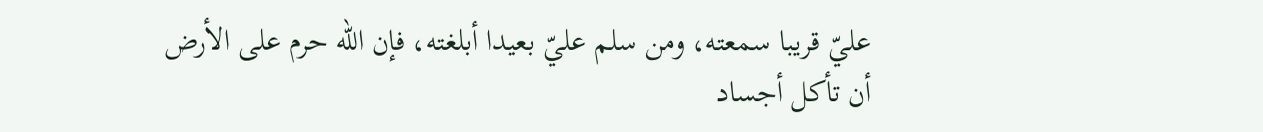عليّ قريبا سمعته، ومن سلم عليّ بعيدا أبلغته، فإن الله حرم على الأرض أن تأكل أجساد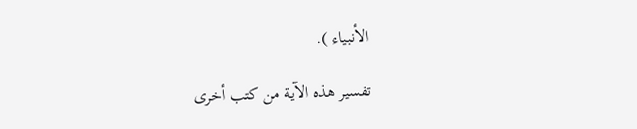الأنبياء ).

تفسير هذه الآية من كتب أخرى